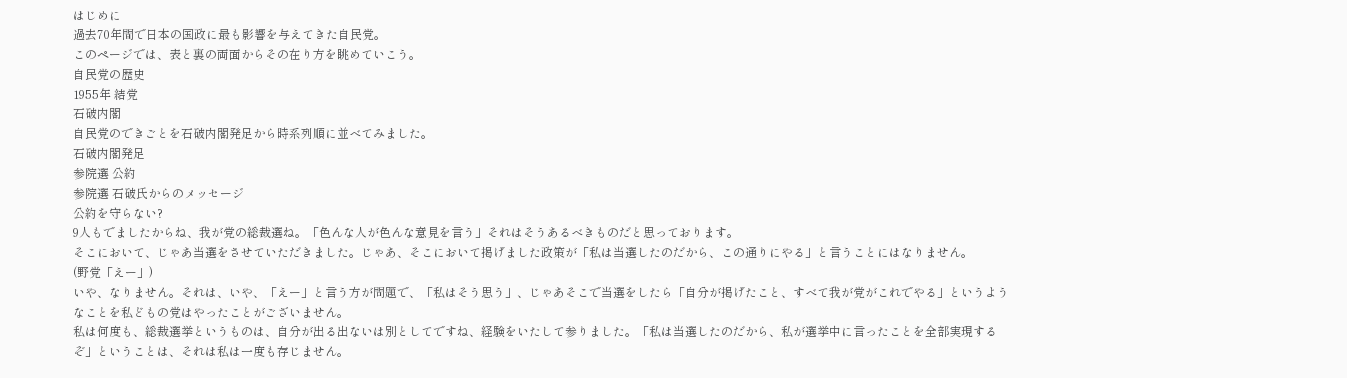はじめに
過去70年間で日本の国政に最も影響を与えてきた自民党。
このページでは、表と裏の両面からその在り方を眺めていこう。
自民党の歴史
1955年 結党
石破内閣
自民党のできごとを石破内閣発足から時系列順に並べてみました。
石破内閣発足
参院選 公約
参院選 石破氏からのメッセージ
公約を守らない?
9人もでましたからね、我が党の総裁選ね。「色んな人が色んな意見を言う」それはそうあるべきものだと思っております。
そこにおいて、じゃあ当選をさせていただきました。じゃあ、そこにおいて掲げました政策が「私は当選したのだから、この通りにやる」と言うことにはなりません。
(野党「えー」)
いや、なりません。それは、いや、「えー」と言う方が問題で、「私はそう思う」、じゃあそこで当選をしたら「自分が掲げたこと、すべて我が党がこれでやる」というようなことを私どもの党はやったことがございません。
私は何度も、総裁選挙というものは、自分が出る出ないは別としてですね、経験をいたして参りました。「私は当選したのだから、私が選挙中に言ったことを全部実現するぞ」ということは、それは私は一度も存じません。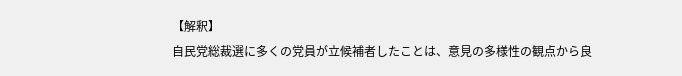【解釈】
自民党総裁選に多くの党員が立候補者したことは、意見の多様性の観点から良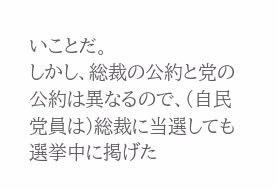いことだ。
しかし、総裁の公約と党の公約は異なるので、(自民党員は)総裁に当選しても選挙中に掲げた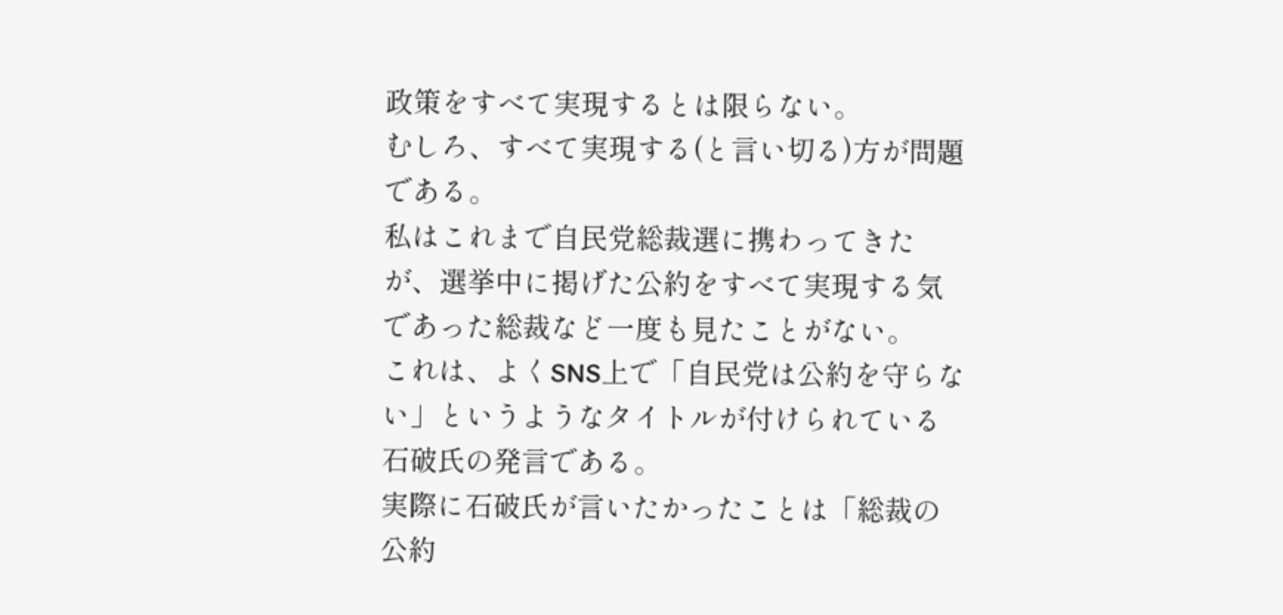政策をすべて実現するとは限らない。
むしろ、すべて実現する(と言い切る)方が問題である。
私はこれまで自民党総裁選に携わってきたが、選挙中に掲げた公約をすべて実現する気であった総裁など一度も見たことがない。
これは、よくSNS上で「自民党は公約を守らない」というようなタイトルが付けられている石破氏の発言である。
実際に石破氏が言いたかったことは「総裁の公約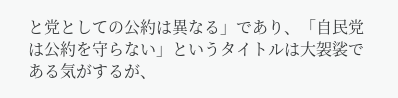と党としての公約は異なる」であり、「自民党は公約を守らない」というタイトルは大袈裟である気がするが、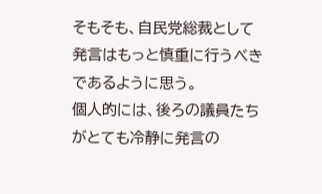そもそも、自民党総裁として発言はもっと慎重に行うべきであるように思う。
個人的には、後ろの議員たちがとても冷静に発言の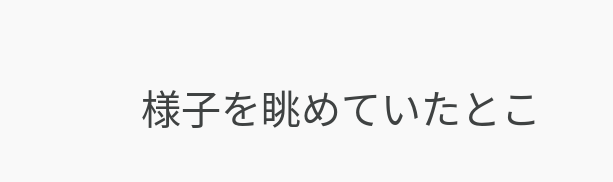様子を眺めていたとこ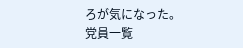ろが気になった。
党員一覧